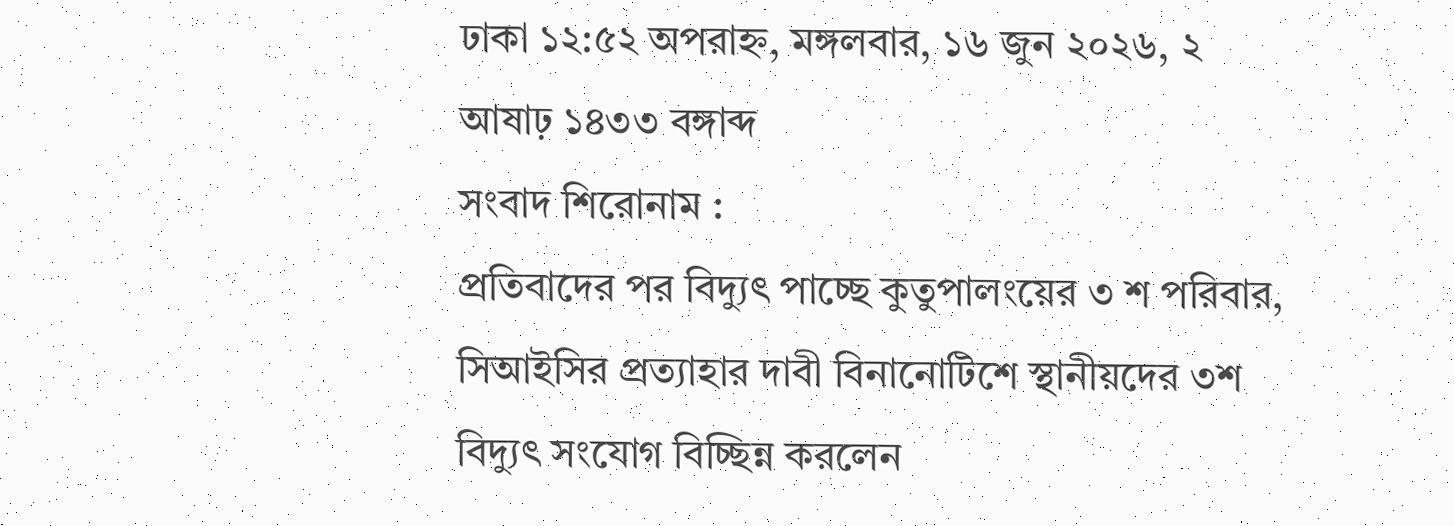ঢাকা ১২:৫২ অপরাহ্ন, মঙ্গলবার, ১৬ জুন ২০২৬, ২ আষাঢ় ১৪৩৩ বঙ্গাব্দ
সংবাদ শিরোনাম :
প্রতিবাদের পর বিদ্যুৎ পাচ্ছে কুতুপালংয়ের ৩ শ পরিবার, সিআইসির প্রত্যাহার দাবী বিনানোটিশে স্থানীয়দের ৩শ বিদ্যুৎ সংযোগ বিচ্ছিন্ন করলেন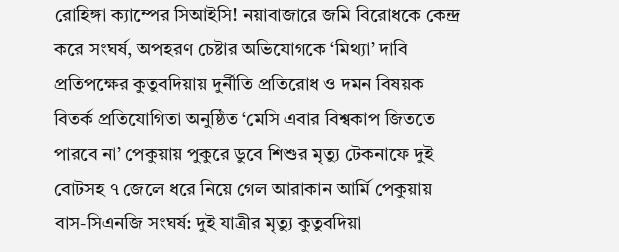রোহিঙ্গা ক্যাম্পের সিআইসি! নয়াবাজারে জমি বিরোধকে কেন্দ্র করে সংঘর্ষ, অপহরণ চেষ্টার অভিযোগকে ‘মিথ্যা’ দাবি প্রতিপক্ষের কুতুবদিয়ায় দুর্নীতি প্রতিরোধ ও দমন বিষয়ক বিতর্ক প্রতিযোগিতা অনুষ্ঠিত ‘মেসি এবার বিশ্বকাপ জিততে পারবে না’ পেকুয়ায় পুকুরে ডুবে শিশুর মৃত্যু টেকনাফে দুই বোটসহ ৭ জেলে ধরে নিয়ে গেল আরাকান আর্মি পেকুয়ায় বাস-সিএনজি সংঘর্ষ: দুই যাত্রীর মৃত্যু কুতুবদিয়া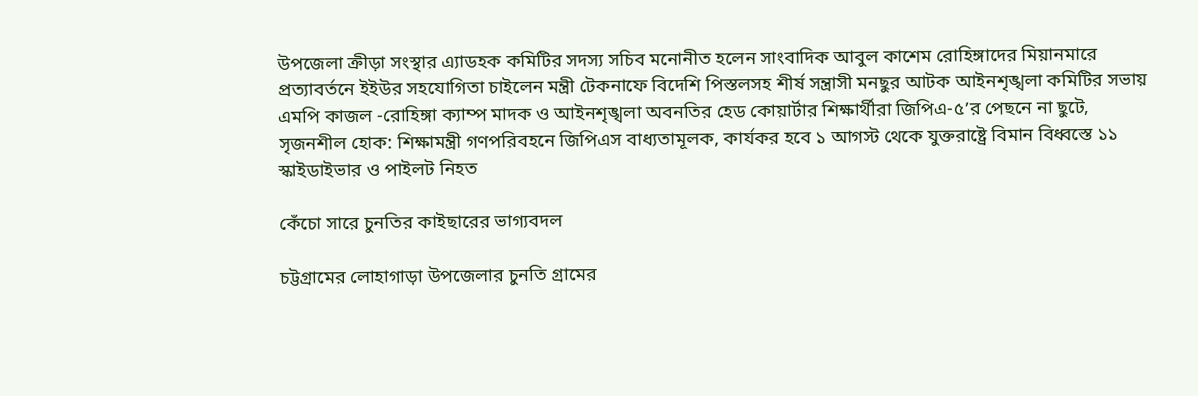উপজেলা ক্রীড়া সংস্থার এ্যাডহক কমিটির সদস্য সচিব মনোনীত হলেন সাংবাদিক আবুল কাশেম রোহিঙ্গাদের মিয়ানমারে প্রত্যাবর্তনে ইইউর সহযোগিতা চাইলেন মন্ত্রী টেকনাফে বিদেশি পিস্তলসহ শীর্ষ সন্ত্রাসী মনছুর আটক আইনশৃঙ্খলা কমিটির সভায় এমপি কাজল -রোহিঙ্গা ক্যাম্প মাদক ও আইনশৃঙ্খলা অবনতির হেড কোয়ার্টার শিক্ষার্থীরা জিপিএ-৫’র পেছনে না ছুটে, সৃজনশীল হোক: শিক্ষামন্ত্রী গণপরিবহনে জিপিএস বাধ্যতামূলক, কার্যকর হবে ১ আগস্ট থেকে যুক্তরাষ্ট্রে বিমান বিধ্বস্তে ১১ স্কাইডাইভার ও পাইলট নিহত

কেঁচো সারে চুনতির কাইছারের ভাগ্যবদল

চট্টগ্রামের লোহাগাড়া উপজেলার চুনতি গ্রামের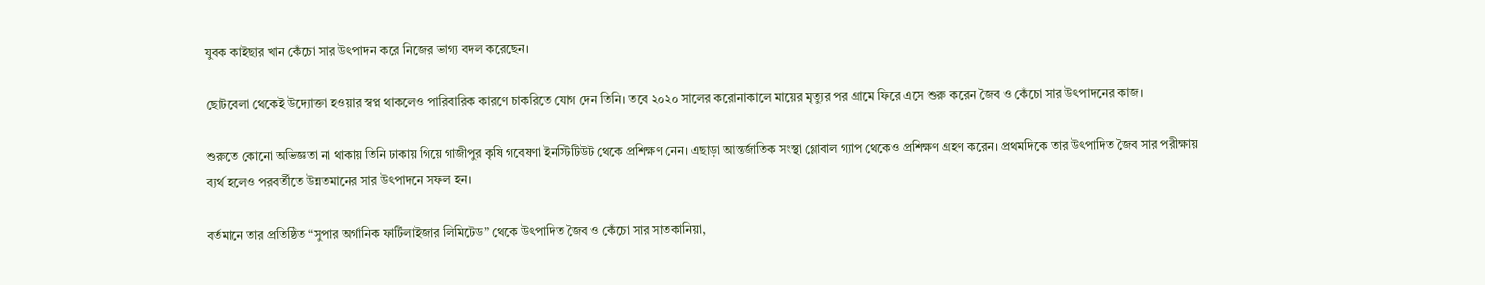যুবক কাইছার খান কেঁচো সার উৎপাদন করে নিজের ভাগ্য বদল করেছেন।

ছোটবেলা থেকেই উদ্যোক্তা হওয়ার স্বপ্ন থাকলেও পারিবারিক কারণে চাকরিতে যোগ দেন তিনি। তবে ২০২০ সালের করোনাকালে মায়ের মৃত্যুর পর গ্রামে ফিরে এসে শুরু করেন জৈব ও কেঁচো সার উৎপাদনের কাজ।

শুরুতে কোনো অভিজ্ঞতা না থাকায় তিনি ঢাকায় গিয়ে গাজীপুর কৃষি গবেষণা ইনস্টিটিউট থেকে প্রশিক্ষণ নেন। এছাড়া আন্তর্জাতিক সংস্থা গ্লোবাল গ্যাপ থেকেও প্রশিক্ষণ গ্রহণ করেন। প্রথমদিকে তার উৎপাদিত জৈব সার পরীক্ষায় ব্যর্থ হলেও পরবর্তীতে উন্নতমানের সার উৎপাদনে সফল হন।

বর্তমানে তার প্রতিষ্ঠিত “সুপার অর্গানিক ফার্টিলাইজার লিমিটেড” থেকে উৎপাদিত জৈব ও কেঁচো সার সাতকানিয়া,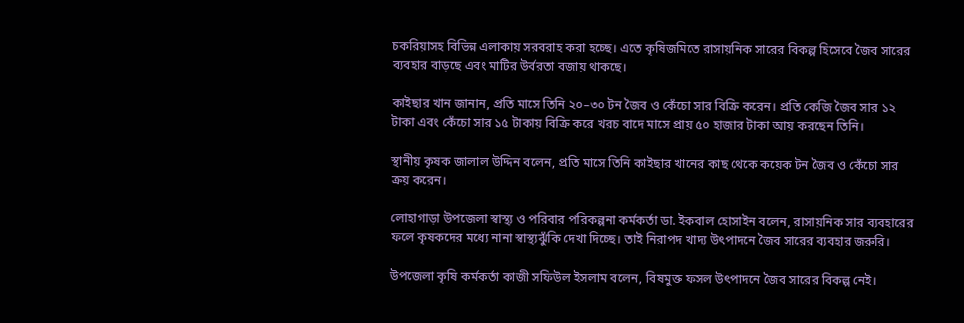চকরিয়াসহ বিভিন্ন এলাকায় সরবরাহ করা হচ্ছে। এতে কৃষিজমিতে রাসায়নিক সারের বিকল্প হিসেবে জৈব সারের ব্যবহার বাড়ছে এবং মাটির উর্বরতা বজায় থাকছে।

কাইছার খান জানান, প্রতি মাসে তিনি ২০–৩০ টন জৈব ও কেঁচো সার বিক্রি করেন। প্রতি কেজি জৈব সার ১২ টাকা এবং কেঁচো সার ১৫ টাকায় বিক্রি করে খরচ বাদে মাসে প্রায় ৫০ হাজার টাকা আয় করছেন তিনি।

স্থানীয় কৃষক জালাল উদ্দিন বলেন, প্রতি মাসে তিনি কাইছার খানের কাছ থেকে কয়েক টন জৈব ও কেঁচো সার ক্রয় করেন।

লোহাগাড়া উপজেলা স্বাস্থ্য ও পরিবার পরিকল্পনা কর্মকর্তা ডা. ইকবাল হোসাইন বলেন, রাসায়নিক সার ব্যবহারের ফলে কৃষকদের মধ্যে নানা স্বাস্থ্যঝুঁকি দেখা দিচ্ছে। তাই নিরাপদ খাদ্য উৎপাদনে জৈব সারের ব্যবহার জরুরি।

উপজেলা কৃষি কর্মকর্তা কাজী সফিউল ইসলাম বলেন, বিষমুক্ত ফসল উৎপাদনে জৈব সারের বিকল্প নেই।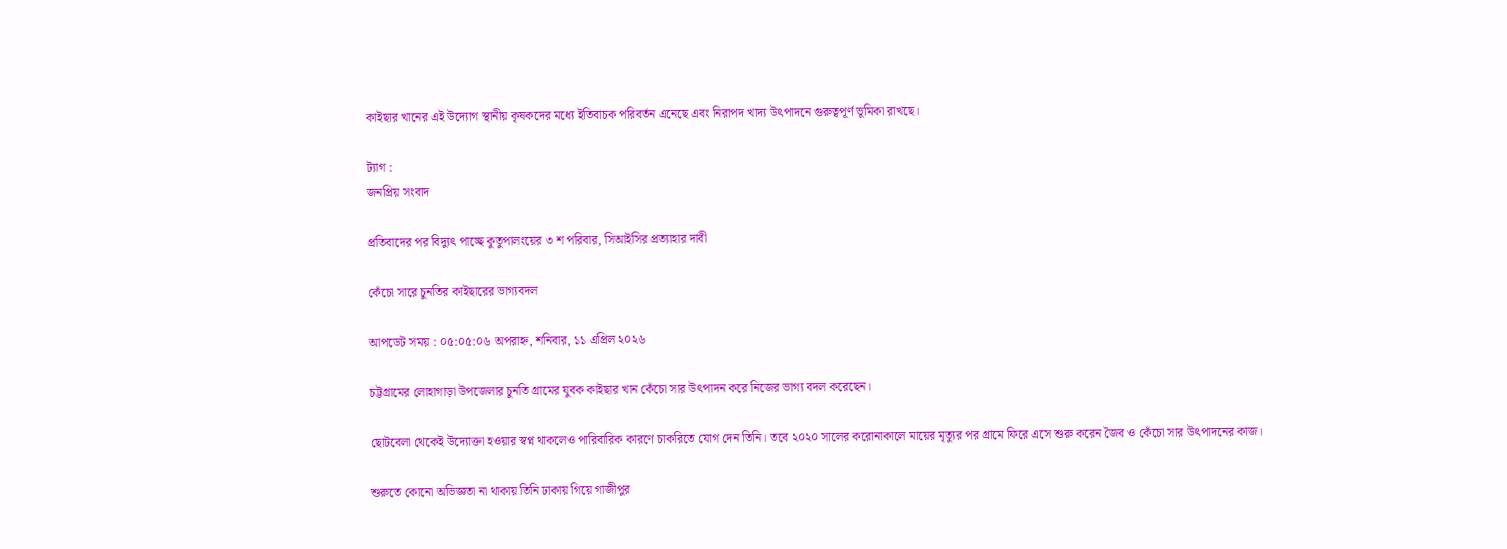কাইছার খানের এই উদ্যোগ স্থানীয় কৃষকদের মধ্যে ইতিবাচক পরিবর্তন এনেছে এবং নিরাপদ খাদ্য উৎপাদনে গুরুত্বপূর্ণ ভূমিকা রাখছে।

ট্যাগ :
জনপ্রিয় সংবাদ

প্রতিবাদের পর বিদ্যুৎ পাচ্ছে কুতুপালংয়ের ৩ শ পরিবার, সিআইসির প্রত্যাহার দাবী

কেঁচো সারে চুনতির কাইছারের ভাগ্যবদল

আপডেট সময় : ০৫:০৫:০৬ অপরাহ্ন, শনিবার, ১১ এপ্রিল ২০২৬

চট্টগ্রামের লোহাগাড়া উপজেলার চুনতি গ্রামের যুবক কাইছার খান কেঁচো সার উৎপাদন করে নিজের ভাগ্য বদল করেছেন।

ছোটবেলা থেকেই উদ্যোক্তা হওয়ার স্বপ্ন থাকলেও পারিবারিক কারণে চাকরিতে যোগ দেন তিনি। তবে ২০২০ সালের করোনাকালে মায়ের মৃত্যুর পর গ্রামে ফিরে এসে শুরু করেন জৈব ও কেঁচো সার উৎপাদনের কাজ।

শুরুতে কোনো অভিজ্ঞতা না থাকায় তিনি ঢাকায় গিয়ে গাজীপুর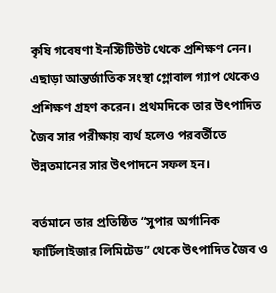কৃষি গবেষণা ইনস্টিটিউট থেকে প্রশিক্ষণ নেন। এছাড়া আন্তর্জাতিক সংস্থা গ্লোবাল গ্যাপ থেকেও প্রশিক্ষণ গ্রহণ করেন। প্রথমদিকে তার উৎপাদিত জৈব সার পরীক্ষায় ব্যর্থ হলেও পরবর্তীতে উন্নতমানের সার উৎপাদনে সফল হন।

বর্তমানে তার প্রতিষ্ঠিত “সুপার অর্গানিক ফার্টিলাইজার লিমিটেড” থেকে উৎপাদিত জৈব ও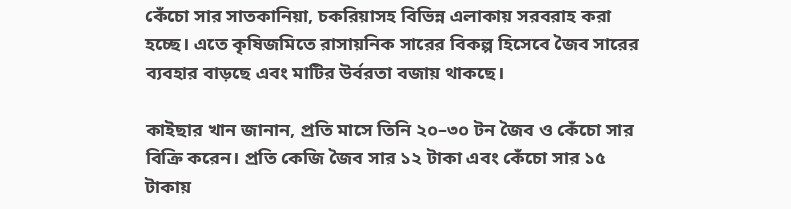কেঁচো সার সাতকানিয়া, চকরিয়াসহ বিভিন্ন এলাকায় সরবরাহ করা হচ্ছে। এতে কৃষিজমিতে রাসায়নিক সারের বিকল্প হিসেবে জৈব সারের ব্যবহার বাড়ছে এবং মাটির উর্বরতা বজায় থাকছে।

কাইছার খান জানান, প্রতি মাসে তিনি ২০–৩০ টন জৈব ও কেঁচো সার বিক্রি করেন। প্রতি কেজি জৈব সার ১২ টাকা এবং কেঁচো সার ১৫ টাকায়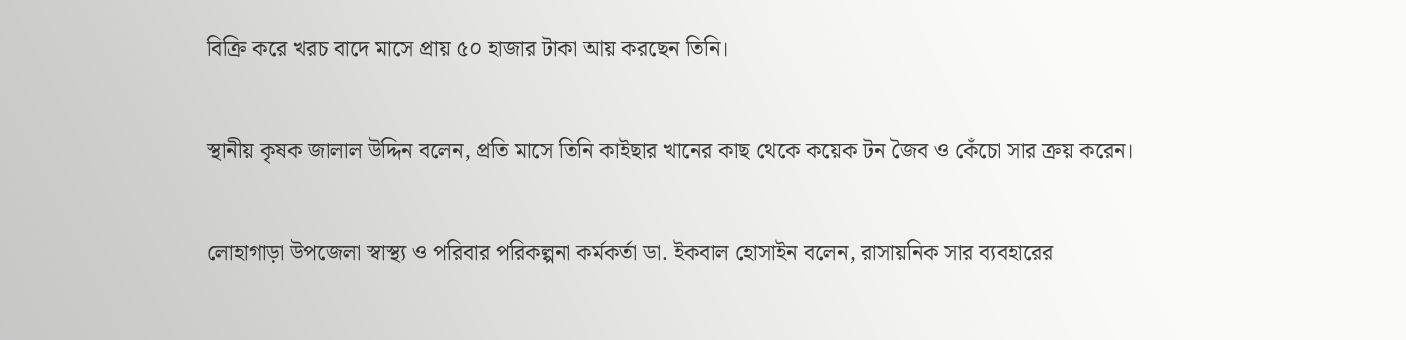বিক্রি করে খরচ বাদে মাসে প্রায় ৫০ হাজার টাকা আয় করছেন তিনি।

স্থানীয় কৃষক জালাল উদ্দিন বলেন, প্রতি মাসে তিনি কাইছার খানের কাছ থেকে কয়েক টন জৈব ও কেঁচো সার ক্রয় করেন।

লোহাগাড়া উপজেলা স্বাস্থ্য ও পরিবার পরিকল্পনা কর্মকর্তা ডা. ইকবাল হোসাইন বলেন, রাসায়নিক সার ব্যবহারের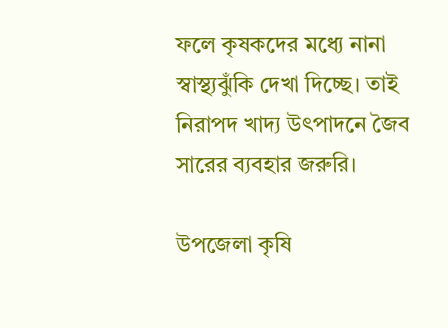ফলে কৃষকদের মধ্যে নানা স্বাস্থ্যঝুঁকি দেখা দিচ্ছে। তাই নিরাপদ খাদ্য উৎপাদনে জৈব সারের ব্যবহার জরুরি।

উপজেলা কৃষি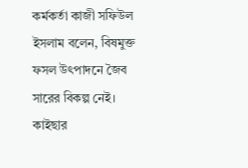কর্মকর্তা কাজী সফিউল ইসলাম বলেন, বিষমুক্ত ফসল উৎপাদনে জৈব সারের বিকল্প নেই। কাইছার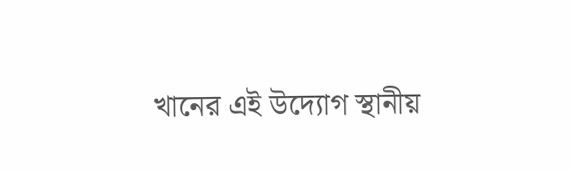খানের এই উদ্যোগ স্থানীয়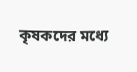কৃষকদের মধ্যে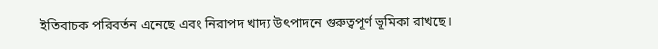ইতিবাচক পরিবর্তন এনেছে এবং নিরাপদ খাদ্য উৎপাদনে গুরুত্বপূর্ণ ভূমিকা রাখছে।